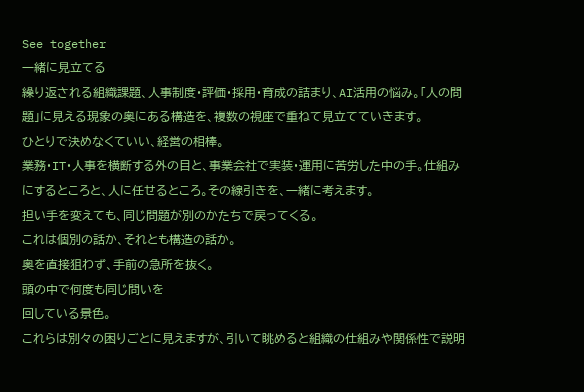See together
一緒に見立てる
繰り返される組織課題、人事制度・評価・採用・育成の詰まり、AI活用の悩み。「人の問題」に見える現象の奥にある構造を、複数の視座で重ねて見立てていきます。
ひとりで決めなくていい、経営の相棒。
業務・IT・人事を横断する外の目と、事業会社で実装・運用に苦労した中の手。仕組みにするところと、人に任せるところ。その線引きを、一緒に考えます。
担い手を変えても、同じ問題が別のかたちで戻ってくる。
これは個別の話か、それとも構造の話か。
奥を直接狙わず、手前の急所を抜く。
頭の中で何度も同じ問いを
回している景色。
これらは別々の困りごとに見えますが、引いて眺めると組織の仕組みや関係性で説明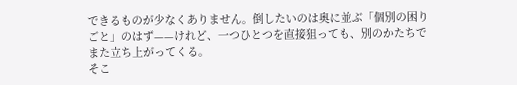できるものが少なくありません。倒したいのは奥に並ぶ「個別の困りごと」のはず——けれど、一つひとつを直接狙っても、別のかたちでまた立ち上がってくる。
そこ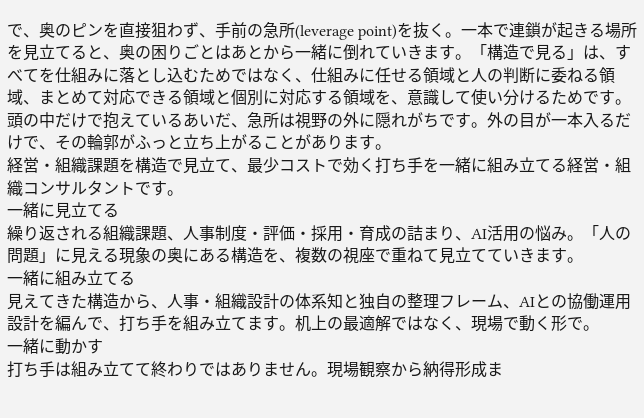で、奥のピンを直接狙わず、手前の急所(leverage point)を抜く。一本で連鎖が起きる場所を見立てると、奥の困りごとはあとから一緒に倒れていきます。「構造で見る」は、すべてを仕組みに落とし込むためではなく、仕組みに任せる領域と人の判断に委ねる領域、まとめて対応できる領域と個別に対応する領域を、意識して使い分けるためです。
頭の中だけで抱えているあいだ、急所は視野の外に隠れがちです。外の目が一本入るだけで、その輪郭がふっと立ち上がることがあります。
経営・組織課題を構造で見立て、最少コストで効く打ち手を一緒に組み立てる経営・組織コンサルタントです。
一緒に見立てる
繰り返される組織課題、人事制度・評価・採用・育成の詰まり、AI活用の悩み。「人の問題」に見える現象の奥にある構造を、複数の視座で重ねて見立てていきます。
一緒に組み立てる
見えてきた構造から、人事・組織設計の体系知と独自の整理フレーム、AIとの協働運用設計を編んで、打ち手を組み立てます。机上の最適解ではなく、現場で動く形で。
一緒に動かす
打ち手は組み立てて終わりではありません。現場観察から納得形成ま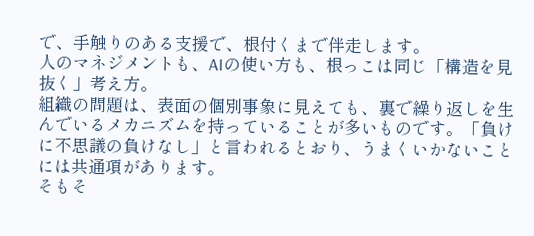で、手触りのある支援で、根付くまで伴走します。
人のマネジメントも、AIの使い方も、根っこは同じ「構造を見抜く」考え方。
組織の問題は、表面の個別事象に見えても、裏で繰り返しを生んでいるメカニズムを持っていることが多いものです。「負けに不思議の負けなし」と言われるとおり、うまくいかないことには共通項があります。
そもそ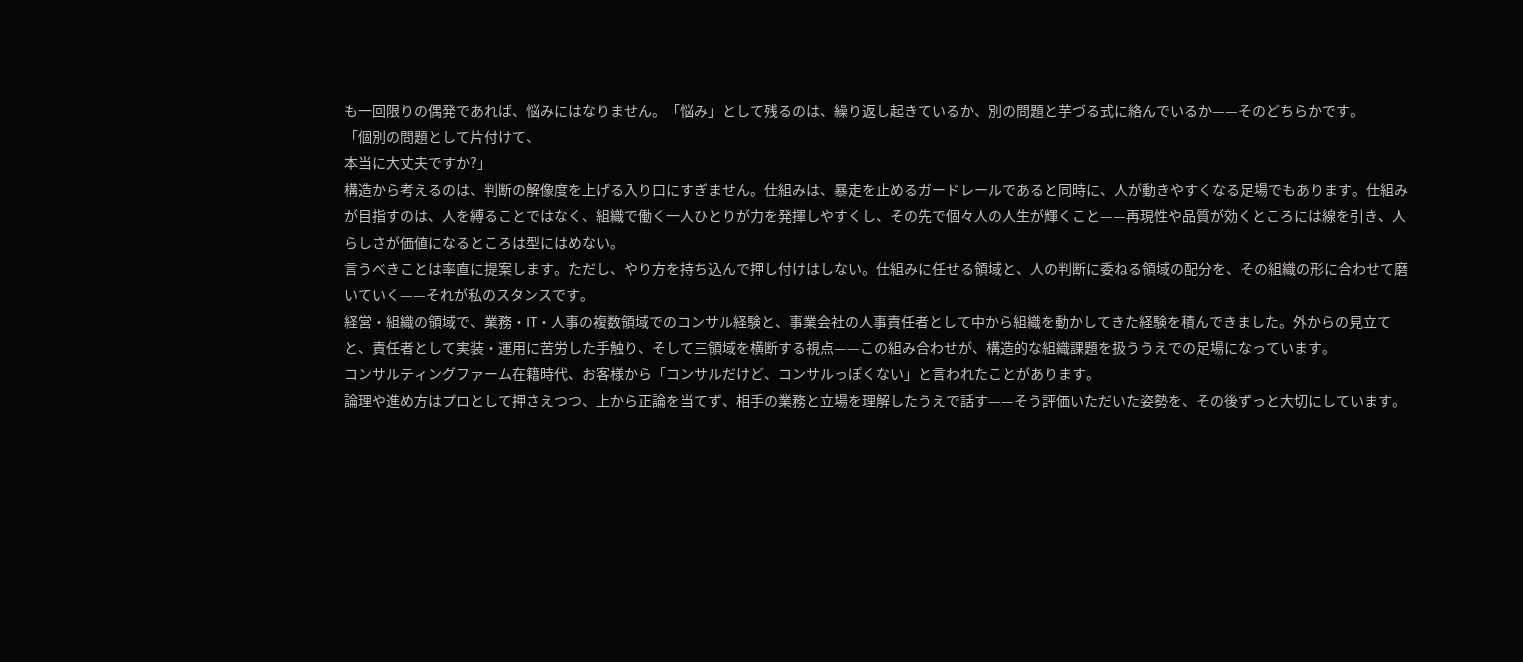も一回限りの偶発であれば、悩みにはなりません。「悩み」として残るのは、繰り返し起きているか、別の問題と芋づる式に絡んでいるか——そのどちらかです。
「個別の問題として片付けて、
本当に大丈夫ですか?」
構造から考えるのは、判断の解像度を上げる入り口にすぎません。仕組みは、暴走を止めるガードレールであると同時に、人が動きやすくなる足場でもあります。仕組みが目指すのは、人を縛ることではなく、組織で働く一人ひとりが力を発揮しやすくし、その先で個々人の人生が輝くこと——再現性や品質が効くところには線を引き、人らしさが価値になるところは型にはめない。
言うべきことは率直に提案します。ただし、やり方を持ち込んで押し付けはしない。仕組みに任せる領域と、人の判断に委ねる領域の配分を、その組織の形に合わせて磨いていく——それが私のスタンスです。
経営・組織の領域で、業務・IT・人事の複数領域でのコンサル経験と、事業会社の人事責任者として中から組織を動かしてきた経験を積んできました。外からの見立てと、責任者として実装・運用に苦労した手触り、そして三領域を横断する視点——この組み合わせが、構造的な組織課題を扱ううえでの足場になっています。
コンサルティングファーム在籍時代、お客様から「コンサルだけど、コンサルっぽくない」と言われたことがあります。
論理や進め方はプロとして押さえつつ、上から正論を当てず、相手の業務と立場を理解したうえで話す——そう評価いただいた姿勢を、その後ずっと大切にしています。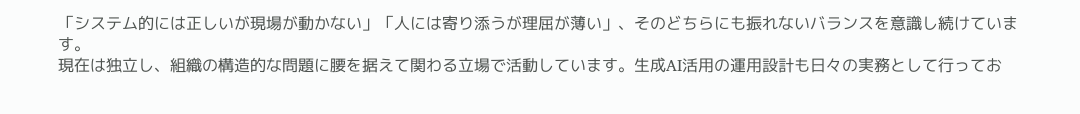「システム的には正しいが現場が動かない」「人には寄り添うが理屈が薄い」、そのどちらにも振れないバランスを意識し続けています。
現在は独立し、組織の構造的な問題に腰を据えて関わる立場で活動しています。生成AI活用の運用設計も日々の実務として行ってお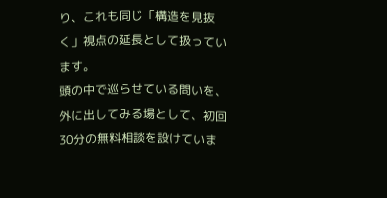り、これも同じ「構造を見抜く」視点の延長として扱っています。
頭の中で巡らせている問いを、外に出してみる場として、初回30分の無料相談を設けていま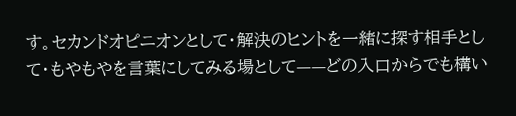す。セカンドオピニオンとして・解決のヒントを一緒に探す相手として・もやもやを言葉にしてみる場として——どの入口からでも構い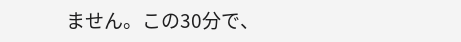ません。この30分で、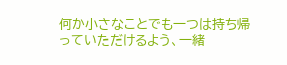何か小さなことでも一つは持ち帰っていただけるよう、一緒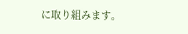に取り組みます。